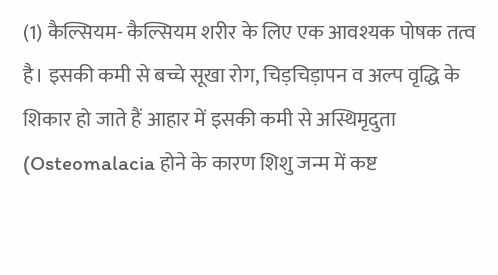(1) कैल्सियम- कैल्सियम शरीर के लिए एक आवश्यक पोषक तत्व है। इसकी कमी से बच्चे सूखा रोग, चिड़चिड़ापन व अल्प वृद्धि के शिकार हो जाते हैं आहार में इसकी कमी से अस्थिमृदुता (Osteomalacia होने के कारण शिशु जन्म में कष्ट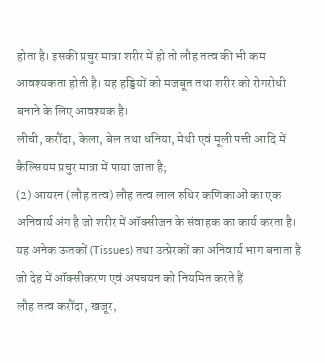होता है। इसकी प्रचुर मात्रा शरीर में हो तो लौह तत्व की भी कम आवश्यकता होती है। यह हड्डियों को मजबूत तथा शरीर को रोगरोधी बनाने के लिए आवश्यक है।
लीची, करौंदा, केला, बेल तथा धनिया, मेथी एवं मूली पत्ती आदि में कैल्सियम प्रचुर मात्रा में पाया जाता है;
(2) आयरन (लौह तत्व) लौह तत्व लाल रुधिर कणिकाओं का एक अनिवार्य अंग है जो शरीर में ऑक्सीजन के संवाहक का कार्य करता है। यह अनेक ऊतकों (Tissues) तथा उत्प्रेरकों का अनिवार्य भाग बनाता है जो देह में ऑक्सीकरण एवं अपचयन को नियमित करते हैं
लौह तत्व करौंदा, खजूर,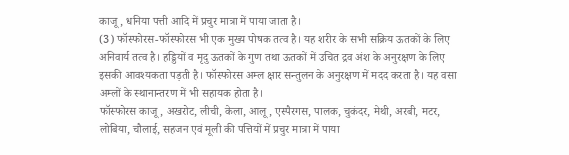काजू, धनिया पत्ती आदि में प्रचुर मात्रा में पाया जाता है।
(3) फॉस्फोरस-फॉस्फोरस भी एक मुख्य पोषक तत्व है। यह शरीर के सभी सक्रिय ऊतकों के लिए अनिवार्य तत्व है। हड्डियों व मृदु ऊतकों के गुण तथा ऊतकों में उचित द्रव अंश के अनुरक्षण के लिए इसकी आवश्यकता पड़ती है। फॉस्फोरस अम्ल क्षार सन्तुलन के अनुरक्षण में मदद करता है। यह वसा अम्लों के स्थानान्तरण में भी सहायक होता है।
फॉस्फोरस काजू, अखरोट, लीची, केला, आलू, एस्पैरगस, पालक, चुकंदर, मेथी, अरबी, मटर, लोबिया, चौलाई, सहजन एवं मूली की पत्तियों में प्रचुर मात्रा में पाया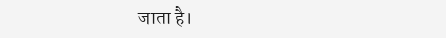जाता है।